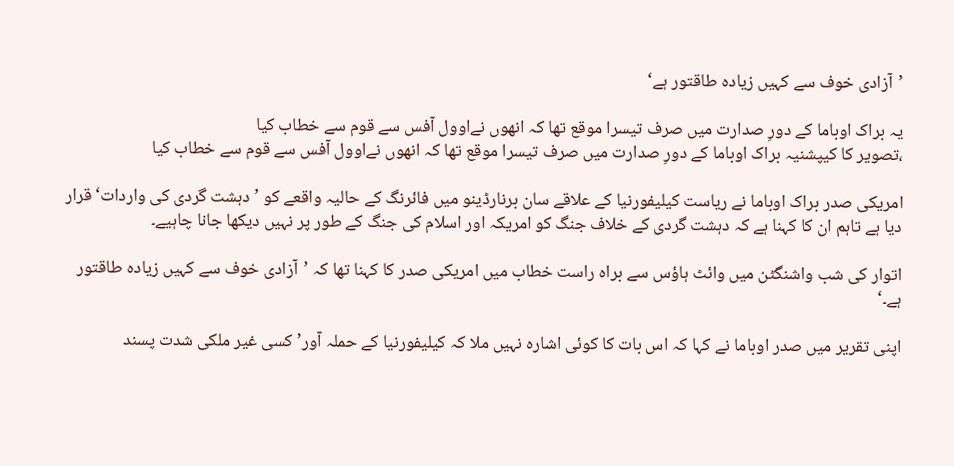’آزادی خوف سے کہیں زیادہ طاقتور ہے‘

یہ براک اوباما کے دورِ صدارت میں صرف تیسرا موقع تھا کہ انھوں نےاوول آفس سے قوم سے خطاب کیا
،تصویر کا کیپشنیہ براک اوباما کے دورِ صدارت میں صرف تیسرا موقع تھا کہ انھوں نےاوول آفس سے قوم سے خطاب کیا

امریکی صدر براک اوباما نے ریاست کیلیفورنیا کے علاقے سان برنارڈینو میں فائرنگ کے حالیہ واقعے کو ’دہشت گردی کی واردات‘ قرار دیا ہے تاہم ان کا کہنا ہے کہ دہشت گردی کے خلاف جنگ کو امریکہ اور اسلام کی جنگ کے طور پر نہیں دیکھا جانا چاہیے۔

اتوار کی شب واشنگٹن میں وائٹ ہاؤس سے براہ راست خطاب میں امریکی صدر کا کہنا تھا کہ ’آزادی خوف سے کہیں زیادہ طاقتور ہے۔‘

اپنی تقریر میں صدر اوباما نے کہا کہ اس بات کا کوئی اشارہ نہیں ملا کہ کیلیفورنیا کے حملہ آور’ کسی غیر ملکی شدت پسند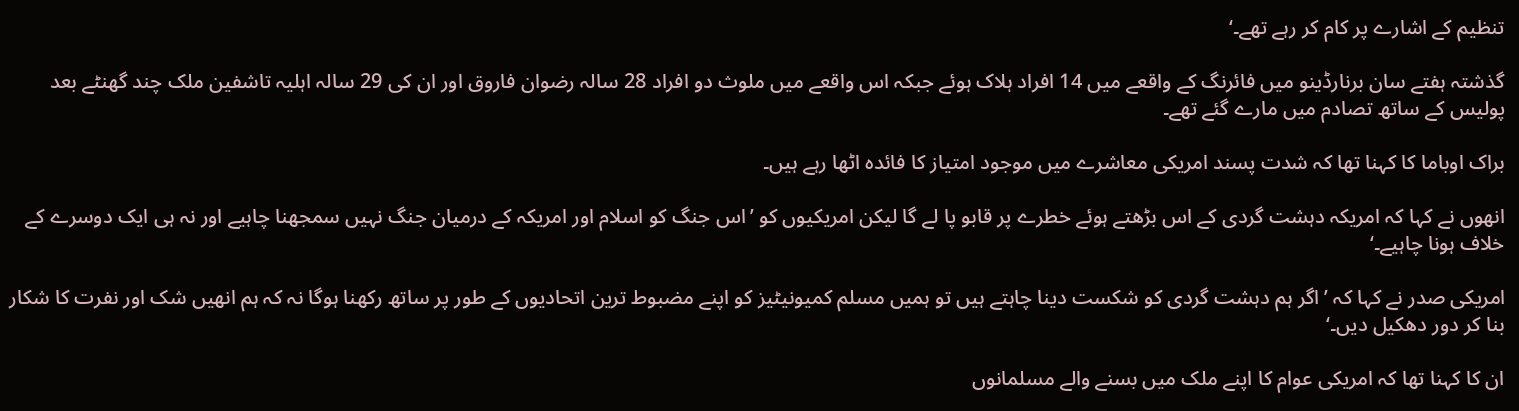تنظیم کے اشارے پر کام کر رہے تھے۔‘

گذشتہ ہفتے سان برنارڈینو میں فائرنگ کے واقعے میں 14 افراد ہلاک ہوئے جبکہ اس واقعے میں ملوث دو افراد 28 سالہ رضوان فاروق اور ان کی 29 سالہ اہلیہ تاشفین ملک چند گھنٹے بعد پولیس کے ساتھ تصادم میں مارے گئے تھے۔

براک اوباما کا کہنا تھا کہ شدت پسند امریکی معاشرے میں موجود امتیاز کا فائدہ اٹھا رہے ہیں۔

انھوں نے کہا کہ امریکہ دہشت گردی کے اس بڑھتے ہوئے خطرے پر قابو پا لے گا لیکن امریکیوں کو ’اس جنگ کو اسلام اور امریکہ کے درمیان جنگ نہیں سمجھنا چاہیے اور نہ ہی ایک دوسرے کے خلاف ہونا چاہیے۔‘

امریکی صدر نے کہا کہ ’اگر ہم دہشت گردی کو شکست دینا چاہتے ہیں تو ہمیں مسلم کمیونیٹیز کو اپنے مضبوط ترین اتحادیوں کے طور پر ساتھ رکھنا ہوگا نہ کہ ہم انھیں شک اور نفرت کا شکار بنا کر دور دھکیل دیں۔‘

ان کا کہنا تھا کہ امریکی عوام کا اپنے ملک میں بسنے والے مسلمانوں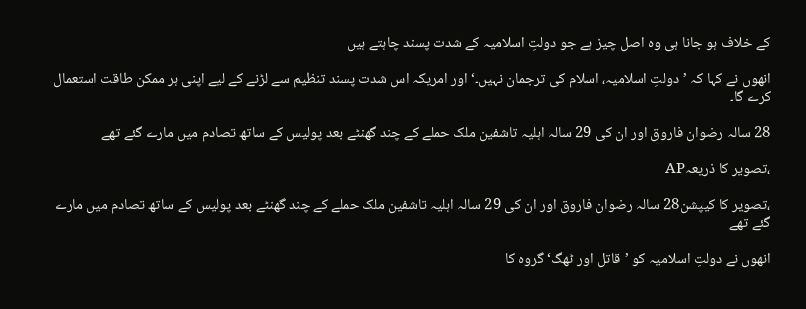کے خلاف ہو جانا ہی وہ اصل چیز ہے جو دولتِ اسلامیہ کے شدت پسند چاہتے ہیں

انھوں نے کہا کہ ’دولتِ اسلامیہ، اسلام کی ترجمان نہیں۔‘ اور امریکہ اس شدت پسند تنظیم سے لڑنے کے لیے اپنی ہر ممکن طاقت استعمال کرے گا۔

28 سالہ رضوان فاروق اور ان کی 29 سالہ اہلیہ تاشفین ملک حملے کے چند گھنٹے بعد پولیس کے ساتھ تصادم میں مارے گئے تھے

،تصویر کا ذریعہAP

،تصویر کا کیپشن28 سالہ رضوان فاروق اور ان کی 29 سالہ اہلیہ تاشفین ملک حملے کے چند گھنٹے بعد پولیس کے ساتھ تصادم میں مارے گئے تھے

انھوں نے دولتِ اسلامیہ کو ’قاتل اور ٹھگ‘ گروہ کا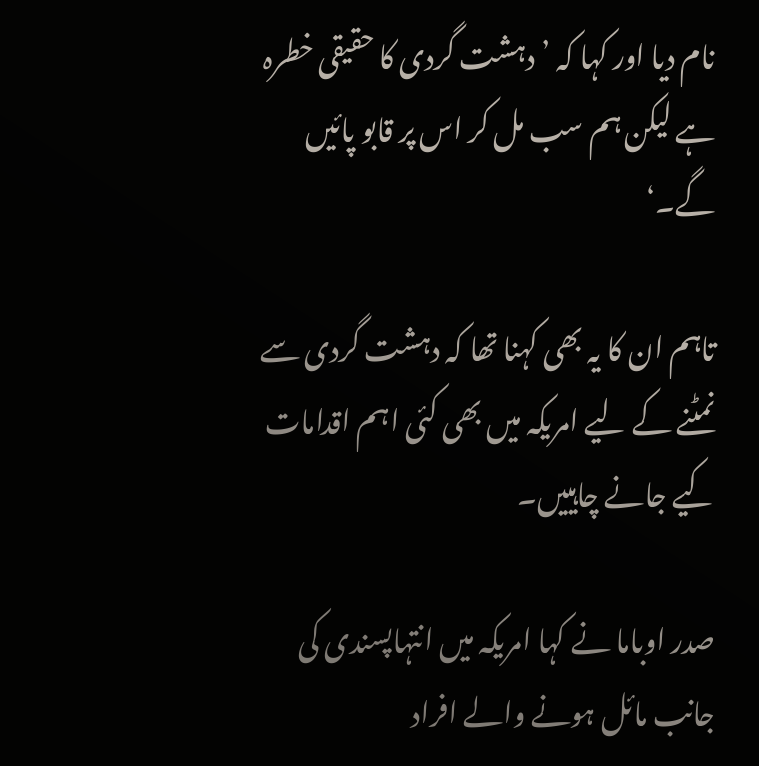نام دیا اور کہا کہ ’دہشت گردی کا حقیقی خطرہ ہے لیکن ہم سب مل کر اس پر قابو پائیں گے۔‘

تاہم ان کا یہ بھی کہنا تھا کہ دہشت گردی سے نمٹنے کے لیے امریکہ میں بھی کئی اہم اقدامات کیے جانے چاہییں۔

صدر اوباما نے کہا امریکہ میں انتہاپسندی کی جانب مائل ہونے والے افراد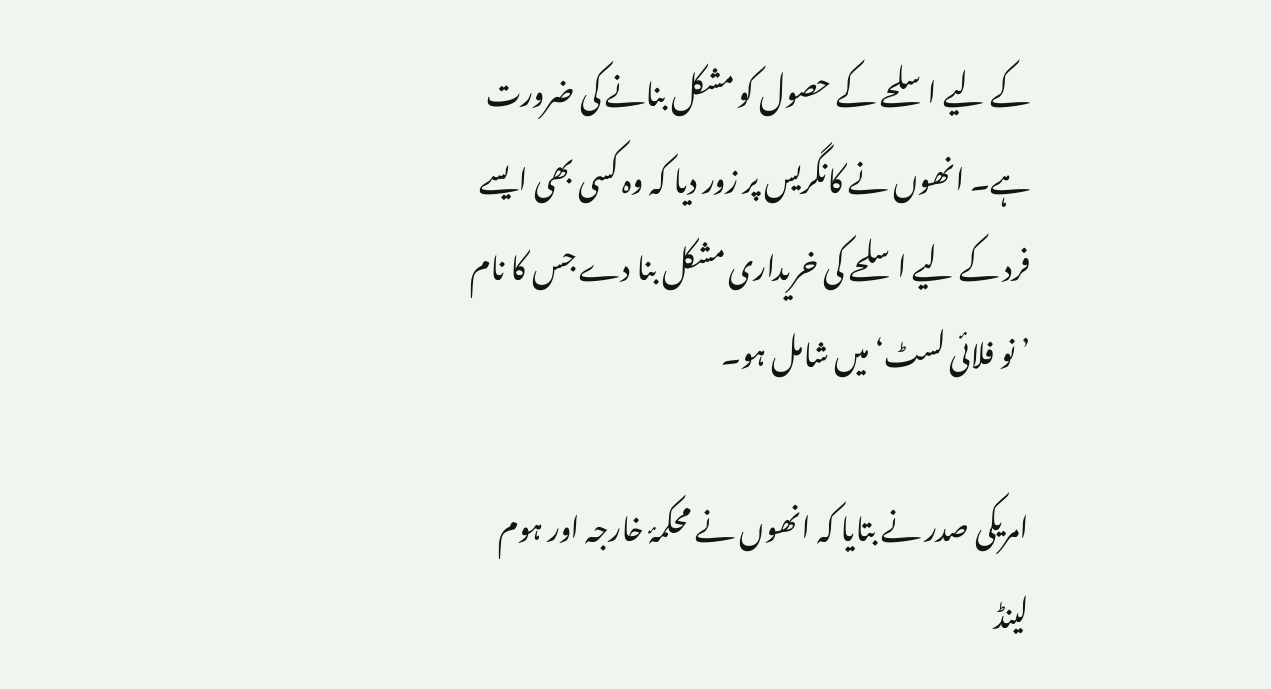کے لیے اسلحے کے حصول کو مشکل بنانے کی ضرورت ہے۔ انھوں نے کانگریس پر زور دیا کہ وہ کسی بھی ایسے فرد کے لیے اسلحے کی خریداری مشکل بنا دے جس کا نام ’نو فلائی لسٹ‘ میں شامل ہو۔

امریکی صدر نے بتایا کہ انھوں نے محکمۂ خارجہ اور ہوم لینڈ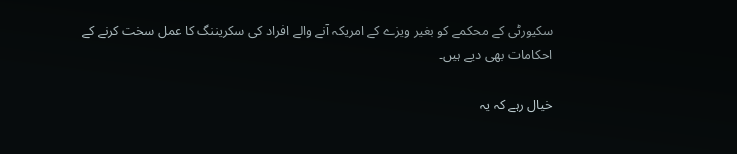سکیورٹی کے محکمے کو بغیر ویزے کے امریکہ آنے والے افراد کی سکریننگ کا عمل سخت کرنے کے احکامات بھی دیے ہیں۔

خیال رہے کہ یہ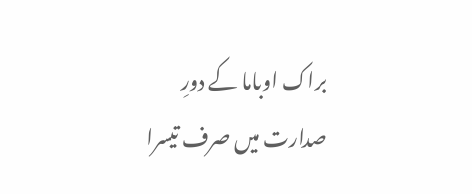براک اوباما کے دورِ صدارت میں صرف تیسرا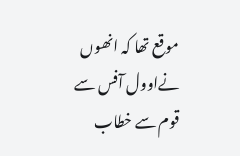موقع تھا کہ انھوں نےاوول آفس سے قوم سے خطاب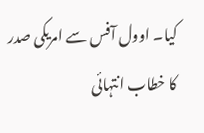کیا۔ اوول آفس سے امریکی صدر کا خطاب انتہائی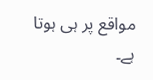مواقع پر ہی ہوتا ہے۔